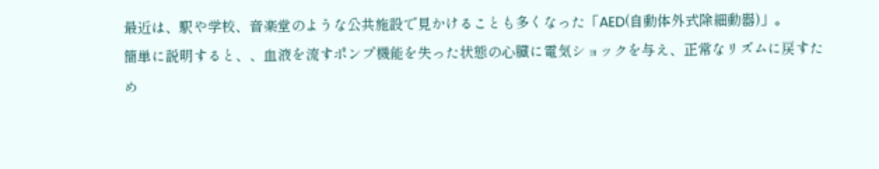最近は、駅や学校、音楽堂のような公共施設で見かけることも多くなった「AED(自動体外式除細動器)」。
簡単に説明すると、、血液を流すポンプ機能を失った状態の心臓に電気ショックを与え、正常なリズムに戻すため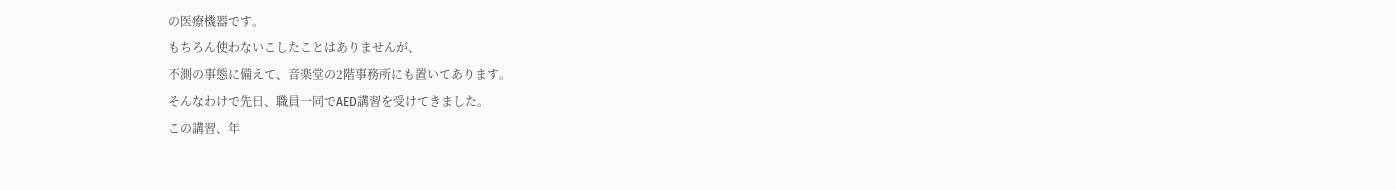の医療機器です。
もちろん使わないこしたことはありませんが、
不測の事態に備えて、音楽堂の2階事務所にも置いてあります。
そんなわけで先日、職員一同でAED講習を受けてきました。
この講習、年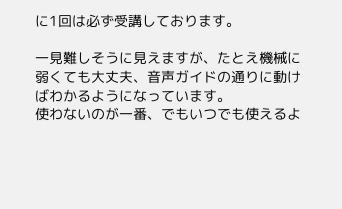に1回は必ず受講しております。

一見難しそうに見えますが、たとえ機械に弱くても大丈夫、音声ガイドの通りに動けばわかるようになっています。
使わないのが一番、でもいつでも使えるよ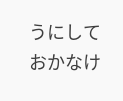うにしておかなけ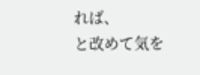れば、
と改めて気を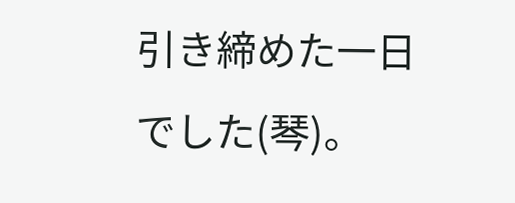引き締めた一日でした(琴)。